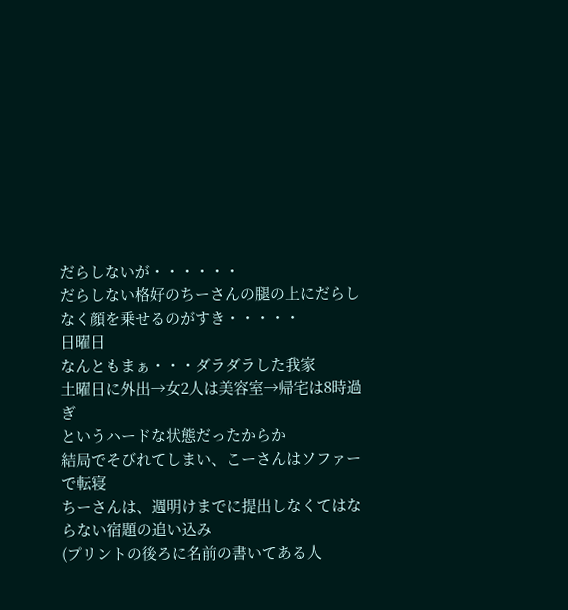だらしないが・・・・・・
だらしない格好のちーさんの腿の上にだらしなく顔を乗せるのがすき・・・・・
日曜日
なんともまぁ・・・ダラダラした我家
土曜日に外出→女2人は美容室→帰宅は8時過ぎ
というハードな状態だったからか
結局でそびれてしまい、こーさんはソファーで転寝
ちーさんは、週明けまでに提出しなくてはならない宿題の追い込み
(プリントの後ろに名前の書いてある人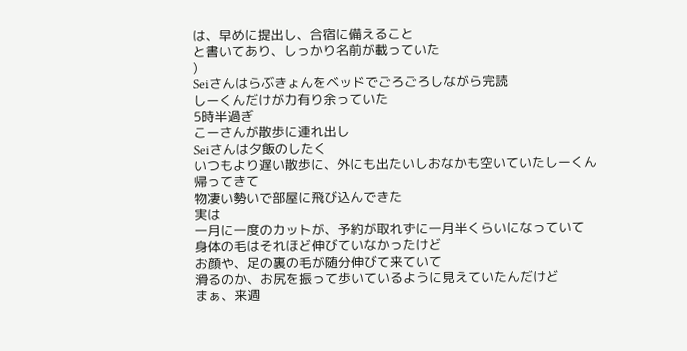は、早めに提出し、合宿に備えること
と書いてあり、しっかり名前が載っていた
)
Seiさんはらぶきょんをベッドでごろごろしながら完読
しーくんだけが力有り余っていた
5時半過ぎ
こーさんが散歩に連れ出し
Seiさんは夕飯のしたく
いつもより遅い散歩に、外にも出たいしおなかも空いていたしーくん
帰ってきて
物凄い勢いで部屋に飛び込んできた
実は
一月に一度のカットが、予約が取れずに一月半くらいになっていて
身体の毛はそれほど伸びていなかったけど
お顔や、足の裏の毛が随分伸びて来ていて
滑るのか、お尻を振って歩いているように見えていたんだけど
まぁ、来週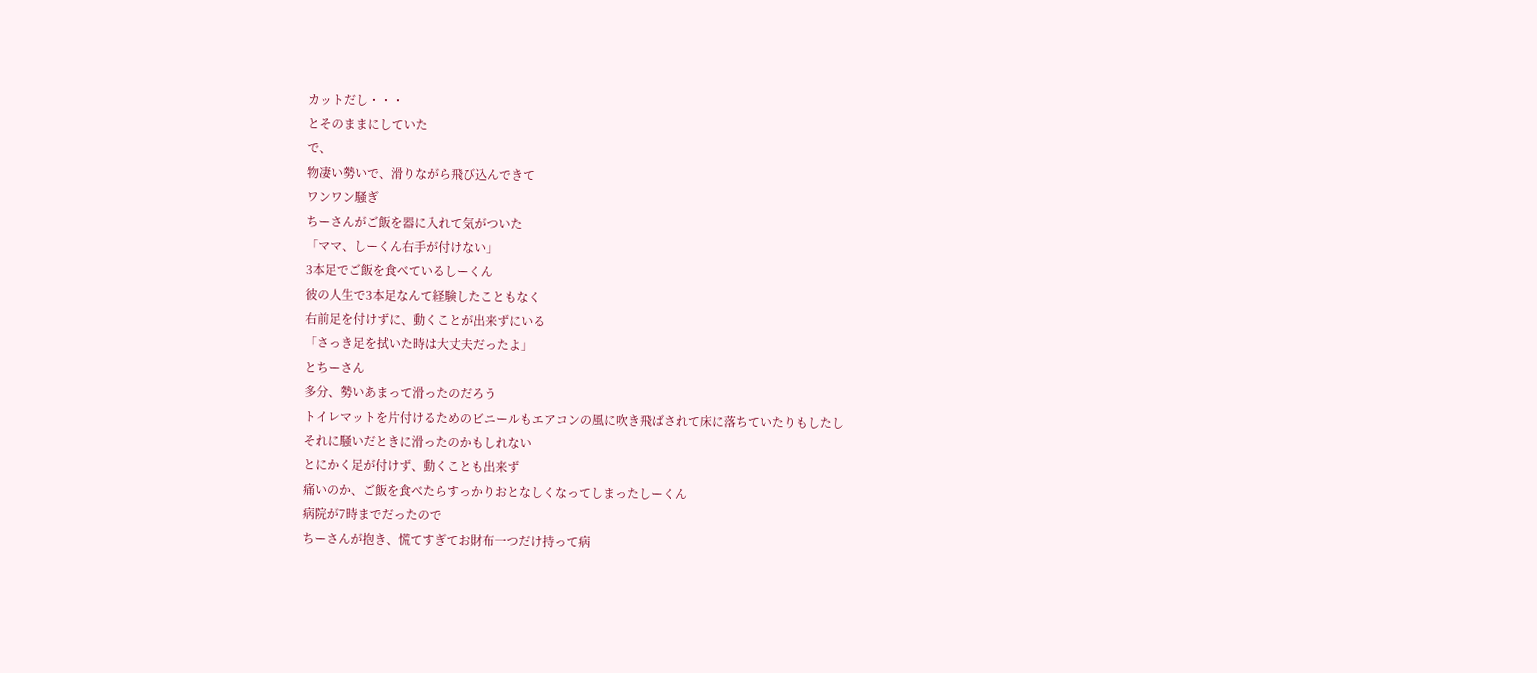カットだし・・・
とそのままにしていた
で、
物凄い勢いで、滑りながら飛び込んできて
ワンワン騒ぎ
ちーさんがご飯を器に入れて気がついた
「ママ、しーくん右手が付けない」
3本足でご飯を食べているしーくん
彼の人生で3本足なんて経験したこともなく
右前足を付けずに、動くことが出来ずにいる
「さっき足を拭いた時は大丈夫だったよ」
とちーさん
多分、勢いあまって滑ったのだろう
トイレマットを片付けるためのビニールもエアコンの風に吹き飛ばされて床に落ちていたりもしたし
それに騒いだときに滑ったのかもしれない
とにかく足が付けず、動くことも出来ず
痛いのか、ご飯を食べたらすっかりおとなしくなってしまったしーくん
病院が7時までだったので
ちーさんが抱き、慌てすぎてお財布一つだけ持って病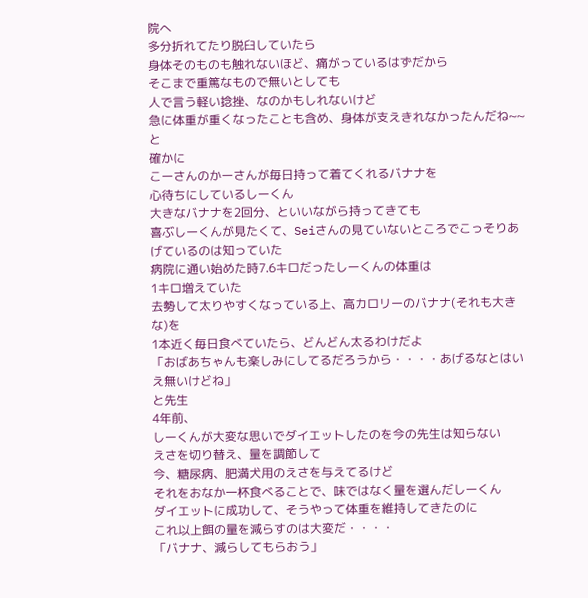院へ
多分折れてたり脱臼していたら
身体そのものも触れないほど、痛がっているはずだから
そこまで重篤なもので無いとしても
人で言う軽い捻挫、なのかもしれないけど
急に体重が重くなったことも含め、身体が支えきれなかったんだね~~と
確かに
こーさんのかーさんが毎日持って着てくれるバナナを
心待ちにしているしーくん
大きなバナナを2回分、といいながら持ってきても
喜ぶしーくんが見たくて、Seiさんの見ていないところでこっそりあげているのは知っていた
病院に通い始めた時7.6キロだったしーくんの体重は
1キロ増えていた
去勢して太りやすくなっている上、高カロリーのバナナ(それも大きな)を
1本近く毎日食べていたら、どんどん太るわけだよ
「おばあちゃんも楽しみにしてるだろうから・・・・あげるなとはいえ無いけどね」
と先生
4年前、
しーくんが大変な思いでダイエットしたのを今の先生は知らない
えさを切り替え、量を調節して
今、糖尿病、肥満犬用のえさを与えてるけど
それをおなか一杯食べることで、味ではなく量を選んだしーくん
ダイエットに成功して、そうやって体重を維持してきたのに
これ以上餌の量を減らすのは大変だ・・・・
「バナナ、減らしてもらおう」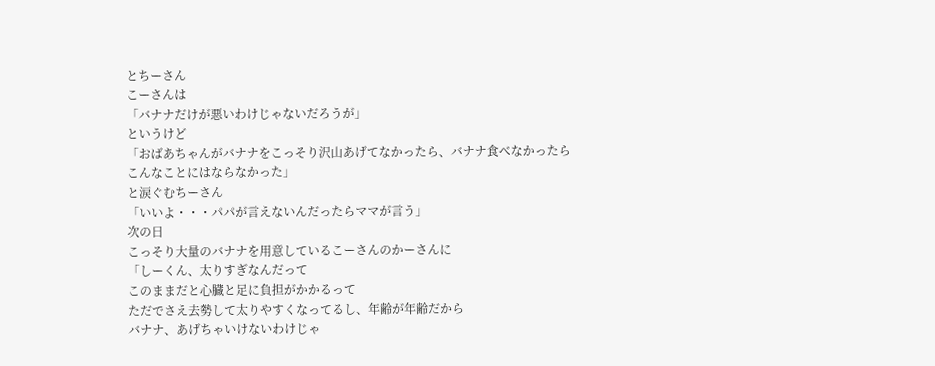とちーさん
こーさんは
「バナナだけが悪いわけじゃないだろうが」
というけど
「おばあちゃんがバナナをこっそり沢山あげてなかったら、バナナ食べなかったら
こんなことにはならなかった」
と涙ぐむちーさん
「いいよ・・・パパが言えないんだったらママが言う」
次の日
こっそり大量のバナナを用意しているこーさんのかーさんに
「しーくん、太りすぎなんだって
このままだと心臓と足に負担がかかるって
ただでさえ去勢して太りやすくなってるし、年齢が年齢だから
バナナ、あげちゃいけないわけじゃ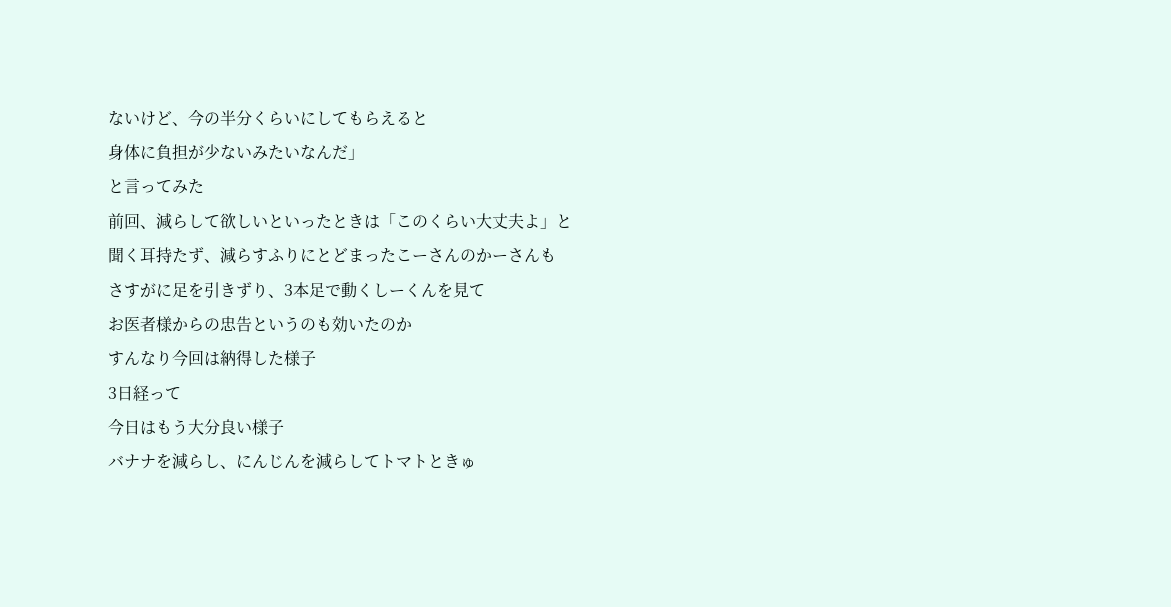ないけど、今の半分くらいにしてもらえると
身体に負担が少ないみたいなんだ」
と言ってみた
前回、減らして欲しいといったときは「このくらい大丈夫よ」と
聞く耳持たず、減らすふりにとどまったこーさんのかーさんも
さすがに足を引きずり、3本足で動くしーくんを見て
お医者様からの忠告というのも効いたのか
すんなり今回は納得した様子
3日経って
今日はもう大分良い様子
バナナを減らし、にんじんを減らしてトマトときゅ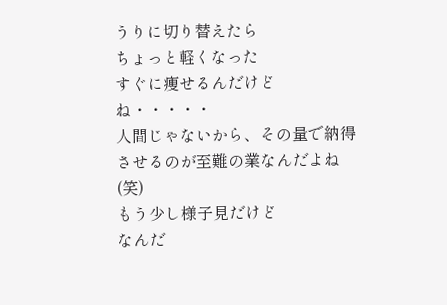うりに切り替えたら
ちょっと軽くなった
すぐに痩せるんだけどね・・・・・
人間じゃないから、その量で納得させるのが至難の業なんだよね(笑)
もう少し様子見だけど
なんだ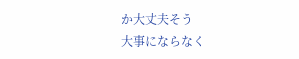か大丈夫そう
大事にならなく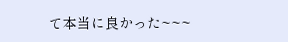て本当に良かった~~~